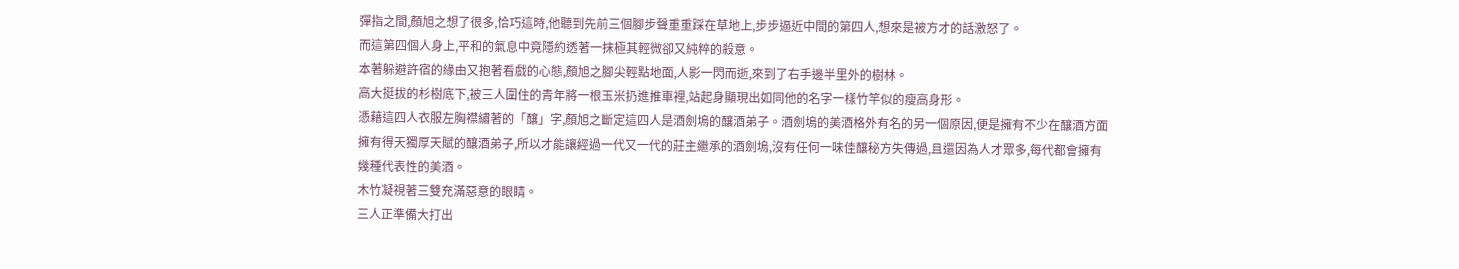彈指之間,顏旭之想了很多,恰巧這時,他聽到先前三個腳步聲重重踩在草地上,步步逼近中間的第四人,想來是被方才的話激怒了。
而這第四個人身上,平和的氣息中竟隱約透著一抹極其輕微卻又純粹的殺意。
本著躲避許宿的緣由又抱著看戲的心態,顏旭之腳尖輕點地面,人影一閃而逝,來到了右手邊半里外的樹林。
高大挺拔的杉樹底下,被三人圍住的青年將一根玉米扔進推車裡,站起身顯現出如同他的名字一樣竹竿似的瘦高身形。
憑藉這四人衣服左胸襟繡著的「釀」字,顏旭之斷定這四人是酒劍塢的釀酒弟子。酒劍塢的美酒格外有名的另一個原因,便是擁有不少在釀酒方面擁有得天獨厚天賦的釀酒弟子,所以才能讓經過一代又一代的莊主繼承的酒劍塢,沒有任何一味佳釀秘方失傳過,且還因為人才眾多,每代都會擁有幾種代表性的美酒。
木竹凝視著三雙充滿惡意的眼睛。
三人正準備大打出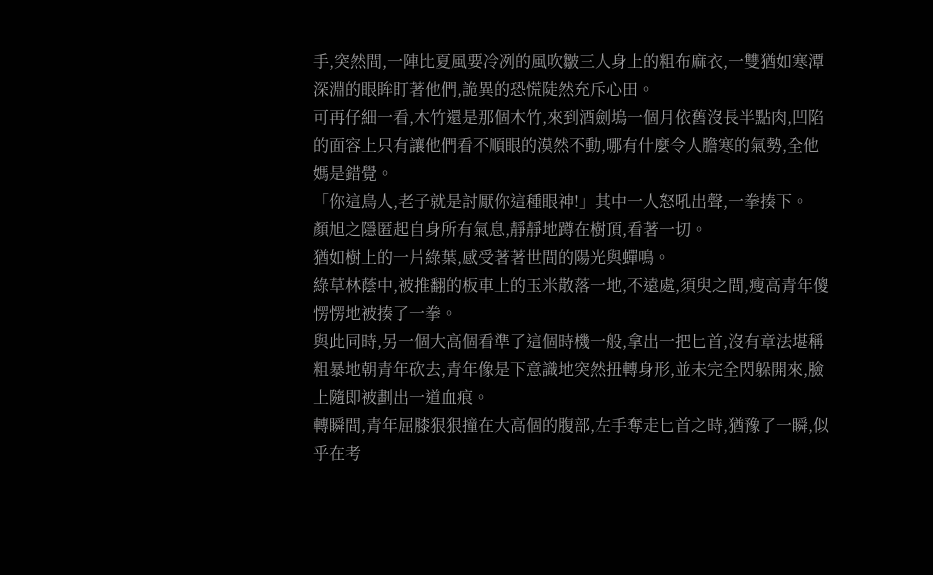手,突然間,一陣比夏風要冷冽的風吹皺三人身上的粗布麻衣,一雙猶如寒潭深淵的眼眸盯著他們,詭異的恐慌陡然充斥心田。
可再仔細一看,木竹還是那個木竹,來到酒劍塢一個月依舊沒長半點肉,凹陷的面容上只有讓他們看不順眼的漠然不動,哪有什麼令人膽寒的氣勢,全他媽是錯覺。
「你這鳥人,老子就是討厭你這種眼神!」其中一人怒吼出聲,一拳揍下。
顏旭之隱匿起自身所有氣息,靜靜地蹲在樹頂,看著一切。
猶如樹上的一片綠葉,感受著著世間的陽光與蟬鳴。
綠草林蔭中,被推翻的板車上的玉米散落一地,不遠處,須臾之間,瘦高青年傻愣愣地被揍了一拳。
與此同時,另一個大高個看準了這個時機一般,拿出一把匕首,沒有章法堪稱粗暴地朝青年砍去,青年像是下意識地突然扭轉身形,並未完全閃躲開來,臉上隨即被劃出一道血痕。
轉瞬間,青年屈膝狠狠撞在大高個的腹部,左手奪走匕首之時,猶豫了一瞬,似乎在考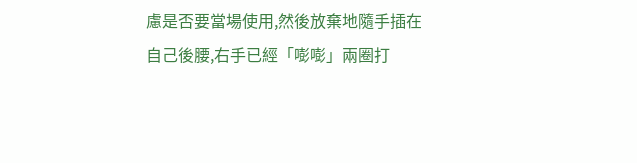慮是否要當場使用,然後放棄地隨手插在自己後腰,右手已經「嘭嘭」兩圈打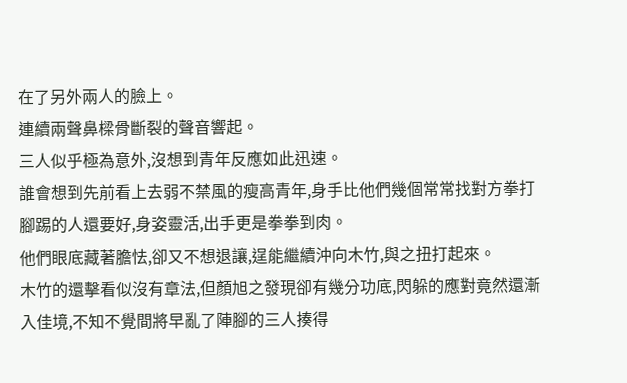在了另外兩人的臉上。
連續兩聲鼻樑骨斷裂的聲音響起。
三人似乎極為意外,沒想到青年反應如此迅速。
誰會想到先前看上去弱不禁風的瘦高青年,身手比他們幾個常常找對方拳打腳踢的人還要好,身姿靈活,出手更是拳拳到肉。
他們眼底藏著膽怯,卻又不想退讓,逞能繼續沖向木竹,與之扭打起來。
木竹的還擊看似沒有章法,但顏旭之發現卻有幾分功底,閃躲的應對竟然還漸入佳境,不知不覺間將早亂了陣腳的三人揍得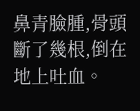鼻青臉腫,骨頭斷了幾根,倒在地上吐血。